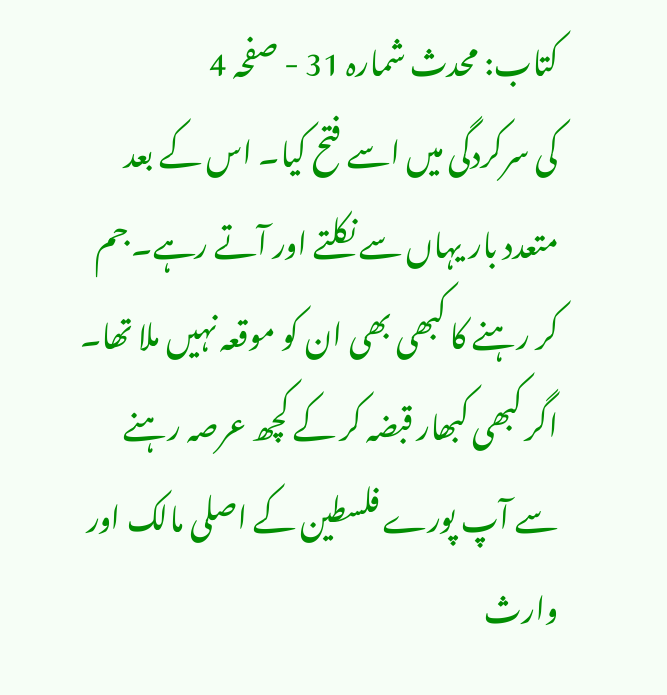کتاب: محدث شمارہ 31 - صفحہ 4
کی سرکردگی میں اسے فتح کیا۔ اس کے بعد متعدد بار یہاں سے نکلتے اور آتے رہے۔ جم کر رہنے کا کبھی بھی ان کو موقعہ نہیں ملا تھا۔ اگر کبھی کبھار قبضہ کر کے کچھ عرصہ رہنے سے آپ پورے فلسطین کے اصلی مالک اور وارث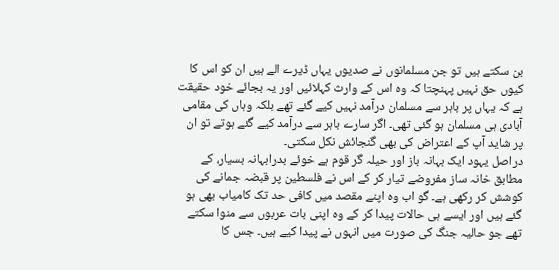بن سکتے ہیں تو جن مسلمانوں نے صدیوں یہاں ڈیرے الے ہیں ان کو اس کا کیوں حق نہیں پہنچتا کہ وہ اس کے وارث کہلائیں اور یہ بجائے خود حقیقت ہے کہ یہاں پر باہر سے مسلمان درآمد نہیں کیے گئے تھے بلکہ وہاں کی مقامی آبادی ہی مسلمان ہو گئی تھی۔ اگر سارے باہر سے درآمد کیے گئے ہوتے تو ان پر شاید آپ کے اعتراض کی بھی گنجائش نکل سکتی۔
دراصل یہود ایک بہانہ باز اور حیلہ گر قوم ہے خوئے بدرابہانہ بسیار، کے مطابق خانہ ساز مفروضے تیار کر کے اس نے فلسطین پر قبضہ جمانے کی کوشش کر رکھی ہے۔ گو اب وہ اپنے مقصد میں کافی حد تک کامیاب بھی ہو گئے ہیں اور ایسے ہی حالات پیدا کر کے وہ اپنی بات عربوں سے منوا سکتے تھے جو حالیہ جنگ کی صورت میں انہوں نے پیدا کیے ہیں۔ جس کا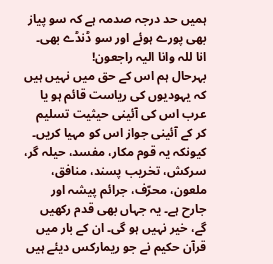ہمیں حد درجہ صدمہ ہے کہ سو پیاز بھی پورے ہوئے اور سو ڈنڈے بھی۔ انا للہ وانا الیہ راجعون!
بہرحال ہم اس کے حق میں نہیں ہیں کہ یہودیوں کی ریاست قائم ہو یا عرب اس کی آئینی حیثیت تسلیم کر کے آئینی جواز اس کو مہیا کریں۔ کیونکہ یہ قوم مکار، مفسد، حیلہ گر، سرکش، تخریب پسند، منافق، ملعون، محرّف، جرائم پیشہ اور جارح ہے۔ یہ جہاں بھی قدم رکھیں گے، خیر نہیں ہو گی۔ ان کے بار میں قرآن حکیم نے جو ریمارکس دیئے ہیں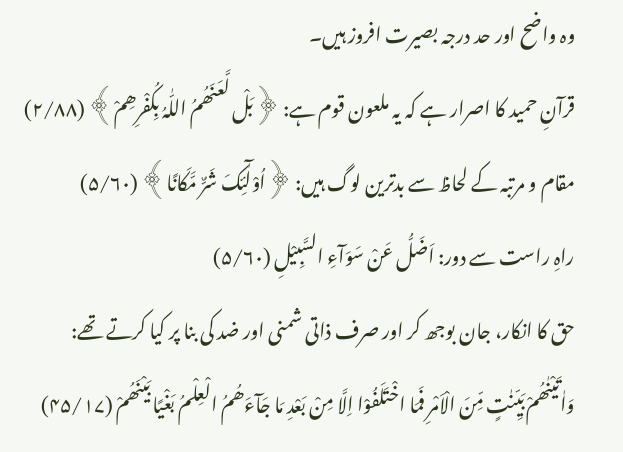وہ واضح اور حد درجہ بصیرت افروز ہیں۔
قرآنِ حمید کا اصرار ہے کہ یہ ملعون قوم ہے: ﴿بَلْ لَّعَنَھُمُ اللّٰہُ بِکُفْرِھِمْ﴾ (۲/۸۸)
مقام و مرتبہ کے لحاظ سے بدترین لوگ ہیں: ﴿اُوْلٰٓئِکَ شَرٌّ مَّکَانًا﴾ (۵/۶۰)
راہِ راست سے دور: اَضَلُّ عَنْ سَوَآءِ السَّبِیْلِ (۵/۶۰)
حق کا انکار، جان بوجھ کر اور صرف ذاتی شمنی اور ضد کی بنا پر کیا کرتے تھے:
وَاٰتَیْنٰھُمْ بَيِّنٰتٍ مِّنَ الْاَمْرِ فَمَا اخْتَلَفُوْا اِلَّا مِنْ بَعْدِ مَا جَآءَھُمُ الْعِلْمُ بَغْيًا بَيْنَھُمْ (۴۵/۱۷)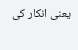یعنی انکار کی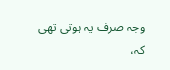وجہ صرف یہ ہوتی تھی کہ،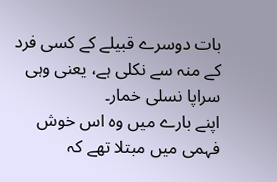بات دوسرے قبیلے کے کسی فرد کے منہ سے نکلی ہے، یعنی وہی سراپا نسلی خمار۔
اپنے بارے میں وہ اس خوش فہمی میں مبتلا تھے کہ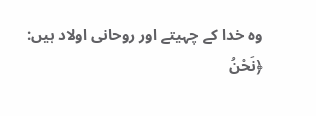وہ خدا کے چہیتے اور روحانی اولاد ہیں:
﴿نَحْنُ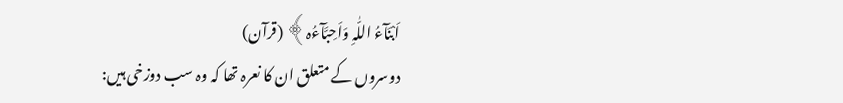اَبْنَآءُ اللّٰہِ وَاَحِبَّآءُہ﴾ (قرآن)
دوسروں کے متعلق ان کا نعرہ تھا کہ وہ سب دوزخی ہیں: